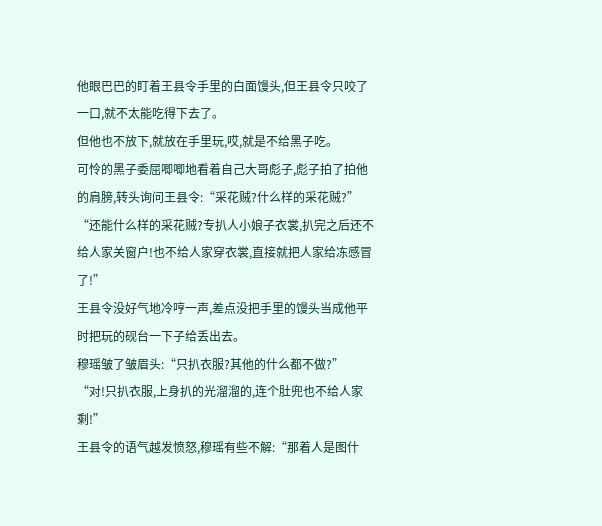他眼巴巴的盯着王县令手里的白面馒头,但王县令只咬了一口,就不太能吃得下去了。
但他也不放下,就放在手里玩,哎,就是不给黑子吃。
可怜的黑子委屈唧唧地看着自己大哥彪子,彪子拍了拍他的肩膀,转头询问王县令:“采花贼?什么样的采花贼?”
“还能什么样的采花贼?专扒人小娘子衣裳,扒完之后还不给人家关窗户!也不给人家穿衣裳,直接就把人家给冻感冒了!”
王县令没好气地冷哼一声,差点没把手里的馒头当成他平时把玩的砚台一下子给丢出去。
穆瑶皱了皱眉头:“只扒衣服?其他的什么都不做?”
“对!只扒衣服,上身扒的光溜溜的,连个肚兜也不给人家剩!”
王县令的语气越发愤怒,穆瑶有些不解:“那着人是图什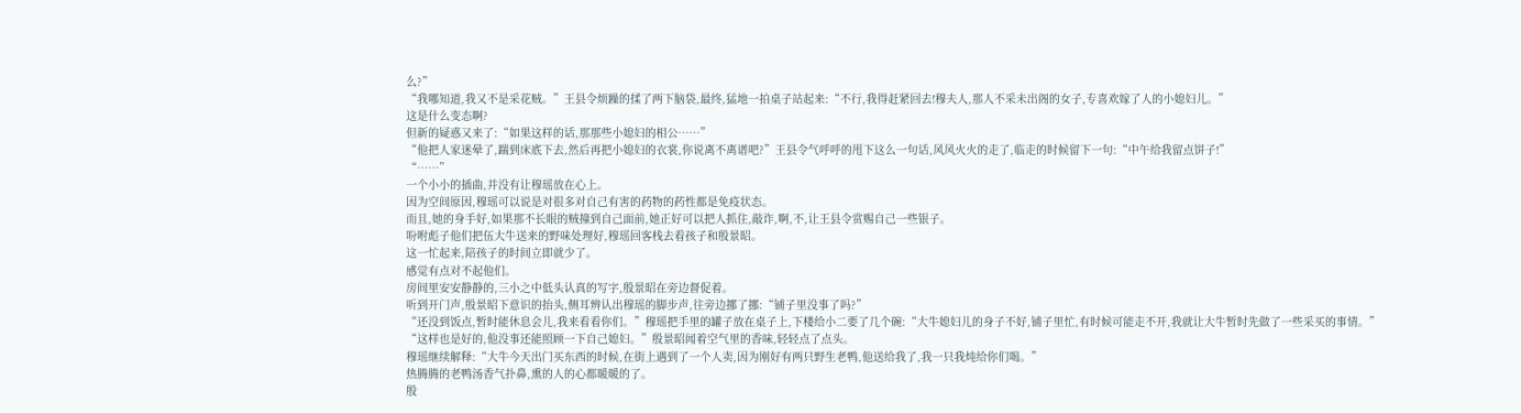么?”
“我哪知道,我又不是采花贼。”王县令烦躁的揉了两下脑袋,最终,猛地一拍桌子站起来:“不行,我得赶紧回去!穆夫人,那人不采未出阁的女子,专喜欢嫁了人的小媳妇儿。”
这是什么变态啊?
但新的疑惑又来了:“如果这样的话,那那些小媳妇的相公……”
“他把人家迷晕了,踹到床底下去,然后再把小媳妇的衣裳,你说离不离谱吧?”王县令气呼呼的甩下这么一句话,风风火火的走了,临走的时候留下一句:“中午给我留点饼子!”
“……”
一个小小的插曲,并没有让穆瑶放在心上。
因为空间原因,穆瑶可以说是对很多对自己有害的药物的药性都是免疫状态。
而且,她的身手好,如果那不长眼的贼撞到自己面前,她正好可以把人抓住,敲诈,啊,不,让王县令赏赐自己一些银子。
吩咐彪子他们把伍大牛送来的野味处理好,穆瑶回客栈去看孩子和殷景昭。
这一忙起来,陪孩子的时间立即就少了。
感觉有点对不起他们。
房间里安安静静的,三小之中低头认真的写字,殷景昭在旁边督促着。
听到开门声,殷景昭下意识的抬头,侧耳辨认出穆瑶的脚步声,往旁边挪了挪:“铺子里没事了吗?”
“还没到饭点,暂时能休息会儿,我来看看你们。”穆瑶把手里的罐子放在桌子上,下楼给小二要了几个碗:“大牛媳妇儿的身子不好,铺子里忙,有时候可能走不开,我就让大牛暂时先做了一些采买的事情。”
“这样也是好的,他没事还能照顾一下自己媳妇。”殷景昭闻着空气里的香味,轻轻点了点头。
穆瑶继续解释:“大牛今天出门买东西的时候,在街上遇到了一个人卖,因为刚好有两只野生老鸭,他送给我了,我一只我炖给你们喝。”
热腾腾的老鸭汤香气扑鼻,熏的人的心都暖暖的了。
殷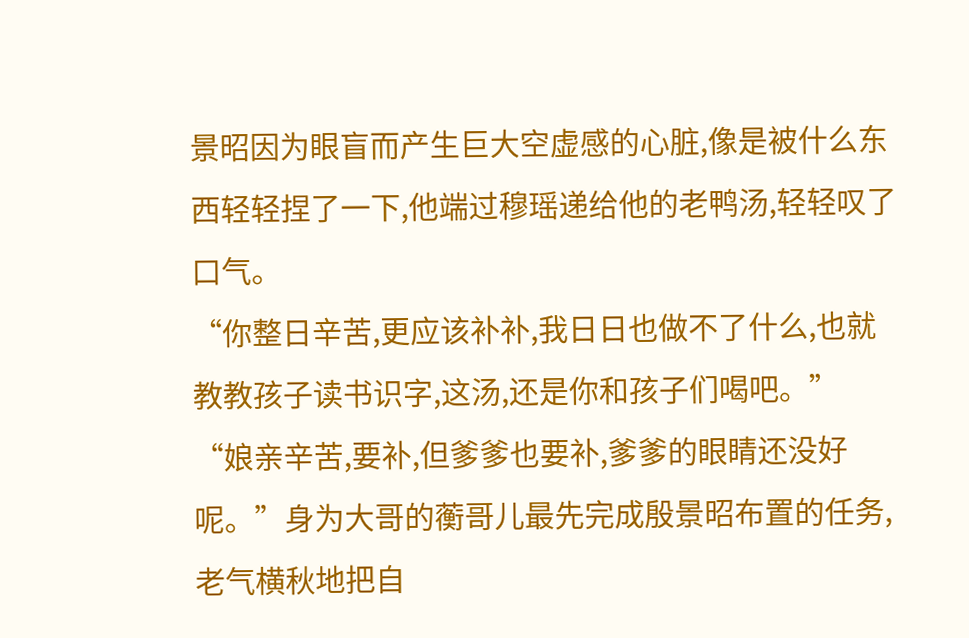景昭因为眼盲而产生巨大空虚感的心脏,像是被什么东西轻轻捏了一下,他端过穆瑶递给他的老鸭汤,轻轻叹了口气。
“你整日辛苦,更应该补补,我日日也做不了什么,也就教教孩子读书识字,这汤,还是你和孩子们喝吧。”
“娘亲辛苦,要补,但爹爹也要补,爹爹的眼睛还没好呢。”身为大哥的蘅哥儿最先完成殷景昭布置的任务,老气横秋地把自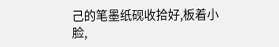己的笔墨纸砚收拾好,板着小脸,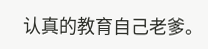认真的教育自己老爹。